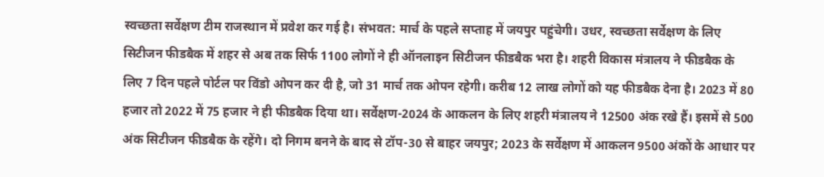स्वच्छता सर्वेक्षण टीम राजस्थान में प्रवेश कर गई है। संभवत: मार्च के पहले सप्ताह में जयपुर पहुंचेगी। उधर, स्वच्छता सर्वेक्षण के लिए सिटीजन फीडबैक में शहर से अब तक सिर्फ 1100 लोगों ने ही ऑनलाइन सिटीजन फीडबैक भरा है। शहरी विकास मंत्रालय ने फीडबैक के लिए 7 दिन पहले पोर्टल पर विंडो ओपन कर दी है, जो 31 मार्च तक ओपन रहेगी। करीब 12 लाख लोगों को यह फीडबैक देना है। 2023 में 80 हजार तो 2022 में 75 हजार ने ही फीडबैक दिया था। सर्वेक्षण-2024 के आकलन के लिए शहरी मंत्रालय ने 12500 अंक रखे हैं। इसमें से 500 अंक सिटीजन फीडबैक के रहेंगे। दो निगम बनने के बाद से टॉप-30 से बाहर जयपुर; 2023 के सर्वेक्षण में आकलन 9500 अंकों के आधार पर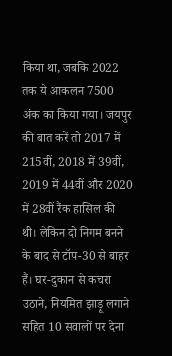किया था, जबकि 2022 तक ये आकलन 7500 अंक का किया गया। जयपुर की बात करें तो 2017 में 215वीं, 2018 में 39वीं, 2019 में 44वीं और 2020 में 28वीं रैंक हासिल की थी। लेकिन दो निगम बनने के बाद से टॉप-30 से बाहर हैं। घर-दुकान से कचरा उठाने, नियमित झाड़ू लगाने सहित 10 सवालों पर देना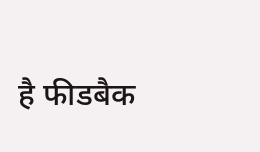है फीडबैक